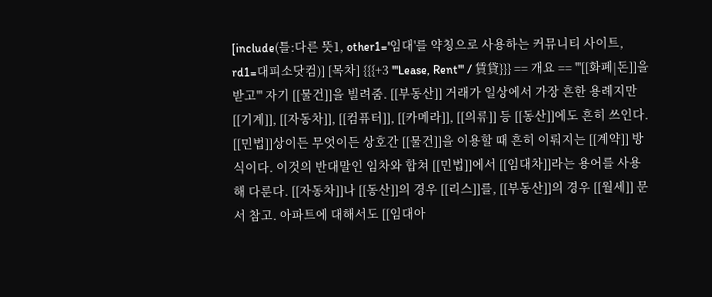[include(틀:다른 뜻1, other1='임대'를 약칭으로 사용하는 커뮤니티 사이트, rd1=대피소닷컴)] [목차] {{{+3 '''Lease, Rent''' / 賃貸}}} == 개요 == '''[[화폐|돈]]을 받고''' 자기 [[물건]]을 빌려줌. [[부동산]] 거래가 일상에서 가장 흔한 용례지만 [[기계]], [[자동차]], [[컴퓨터]], [[카메라]], [[의류]] 등 [[동산]]에도 흔히 쓰인다. [[민법]]상이든 무엇이든 상호간 [[물건]]을 이용할 때 흔히 이뤄지는 [[계약]] 방식이다. 이것의 반대말인 임차와 합쳐 [[민법]]에서 [[임대차]]라는 용어를 사용해 다룬다. [[자동차]]나 [[동산]]의 경우 [[리스]]를, [[부동산]]의 경우 [[월세]] 문서 참고. 아파트에 대해서도 [[임대아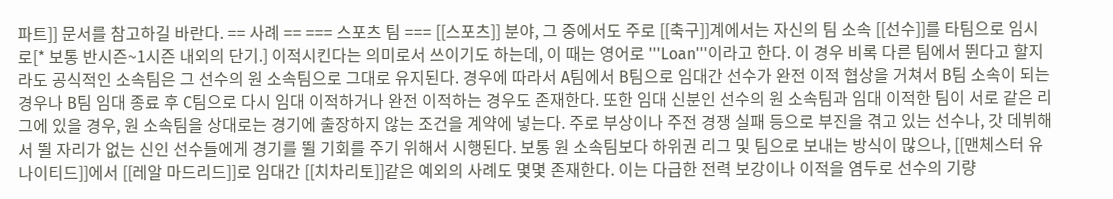파트]] 문서를 참고하길 바란다. == 사례 == === 스포츠 팀 === [[스포츠]] 분야, 그 중에서도 주로 [[축구]]계에서는 자신의 팀 소속 [[선수]]를 타팀으로 임시로[* 보통 반시즌~1시즌 내외의 단기.] 이적시킨다는 의미로서 쓰이기도 하는데, 이 때는 영어로 '''Loan'''이라고 한다. 이 경우 비록 다른 팀에서 뛴다고 할지라도 공식적인 소속팀은 그 선수의 원 소속팀으로 그대로 유지된다. 경우에 따라서 A팀에서 B팀으로 임대간 선수가 완전 이적 협상을 거쳐서 B팀 소속이 되는 경우나 B팀 임대 종료 후 C팀으로 다시 임대 이적하거나 완전 이적하는 경우도 존재한다. 또한 임대 신분인 선수의 원 소속팀과 임대 이적한 팀이 서로 같은 리그에 있을 경우, 원 소속팀을 상대로는 경기에 출장하지 않는 조건을 계약에 넣는다. 주로 부상이나 주전 경쟁 실패 등으로 부진을 겪고 있는 선수나, 갓 데뷔해서 뛸 자리가 없는 신인 선수들에게 경기를 뛸 기회를 주기 위해서 시행된다. 보통 원 소속팀보다 하위권 리그 및 팀으로 보내는 방식이 많으나, [[맨체스터 유나이티드]]에서 [[레알 마드리드]]로 임대간 [[치차리토]]같은 예외의 사례도 몇몇 존재한다. 이는 다급한 전력 보강이나 이적을 염두로 선수의 기량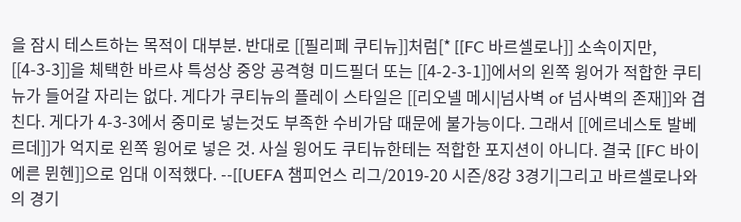을 잠시 테스트하는 목적이 대부분. 반대로 [[필리페 쿠티뉴]]처럼[* [[FC 바르셀로나]] 소속이지만, [[4-3-3]]을 체택한 바르샤 특성상 중앙 공격형 미드필더 또는 [[4-2-3-1]]에서의 왼쪽 윙어가 적합한 쿠티뉴가 들어갈 자리는 없다. 게다가 쿠티뉴의 플레이 스타일은 [[리오넬 메시|넘사벽 of 넘사벽의 존재]]와 겹친다. 게다가 4-3-3에서 중미로 넣는것도 부족한 수비가담 때문에 불가능이다. 그래서 [[에르네스토 발베르데]]가 억지로 왼쪽 윙어로 넣은 것. 사실 윙어도 쿠티뉴한테는 적합한 포지션이 아니다. 결국 [[FC 바이에른 뮌헨]]으로 임대 이적했다. --[[UEFA 챔피언스 리그/2019-20 시즌/8강 3경기|그리고 바르셀로나와의 경기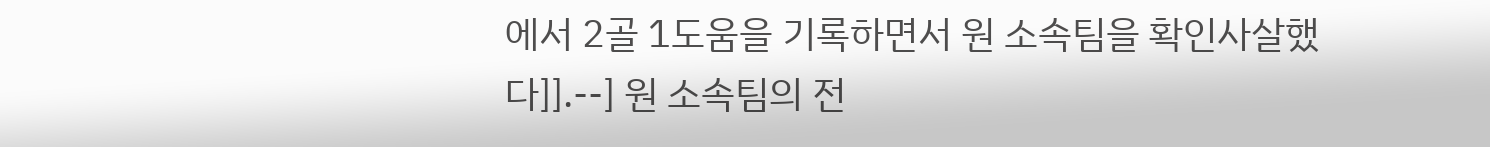에서 2골 1도움을 기록하면서 원 소속팀을 확인사살했다]].--] 원 소속팀의 전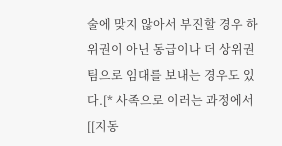술에 맞지 않아서 부진할 경우 하위권이 아닌 동급이나 더 상위권 팀으로 임대를 보내는 경우도 있다.[* 사족으로 이러는 과정에서 [[지동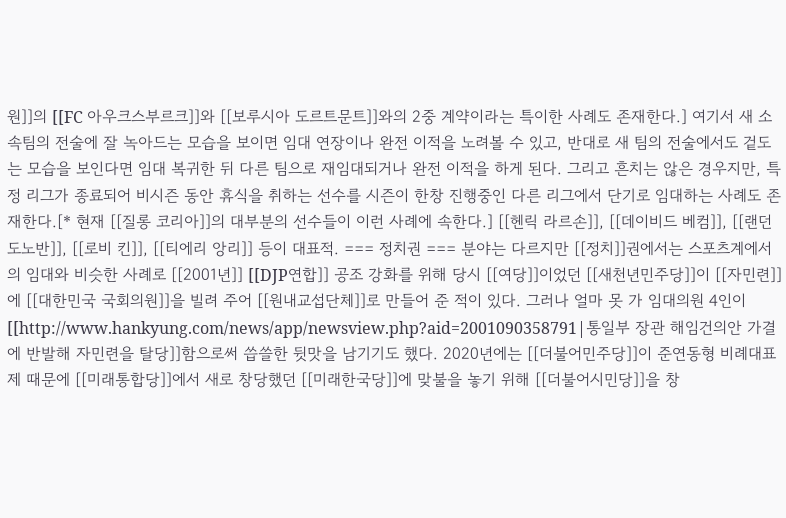원]]의 [[FC 아우크스부르크]]와 [[보루시아 도르트문트]]와의 2중 계약이라는 특이한 사례도 존재한다.] 여기서 새 소속팀의 전술에 잘 녹아드는 모습을 보이면 임대 연장이나 완전 이적을 노려볼 수 있고, 반대로 새 팀의 전술에서도 겉도는 모습을 보인다면 임대 복귀한 뒤 다른 팀으로 재임대되거나 완전 이적을 하게 된다. 그리고 흔치는 않은 경우지만, 특정 리그가 종료되어 비시즌 동안 휴식을 취하는 선수를 시즌이 한창 진행중인 다른 리그에서 단기로 임대하는 사례도 존재한다.[* 현재 [[질롱 코리아]]의 대부분의 선수들이 이런 사례에 속한다.] [[헨릭 라르손]], [[데이비드 베컴]], [[랜던 도노반]], [[로비 킨]], [[티에리 앙리]] 등이 대표적. === 정치권 === 분야는 다르지만 [[정치]]권에서는 스포츠계에서의 임대와 비슷한 사례로 [[2001년]] [[DJP연합]] 공조 강화를 위해 당시 [[여당]]이었던 [[새천년민주당]]이 [[자민련]]에 [[대한민국 국회의원]]을 빌려 주어 [[원내교섭단체]]로 만들어 준 적이 있다. 그러나 얼마 못 가 임대의원 4인이 [[http://www.hankyung.com/news/app/newsview.php?aid=2001090358791|통일부 장관 해임건의안 가결에 반발해 자민련을 탈당]]함으로써 씁쓸한 뒷맛을 남기기도 했다. 2020년에는 [[더불어민주당]]이 준연동형 비례대표제 때문에 [[미래통합당]]에서 새로 창당했던 [[미래한국당]]에 맞불을 놓기 위해 [[더불어시민당]]을 창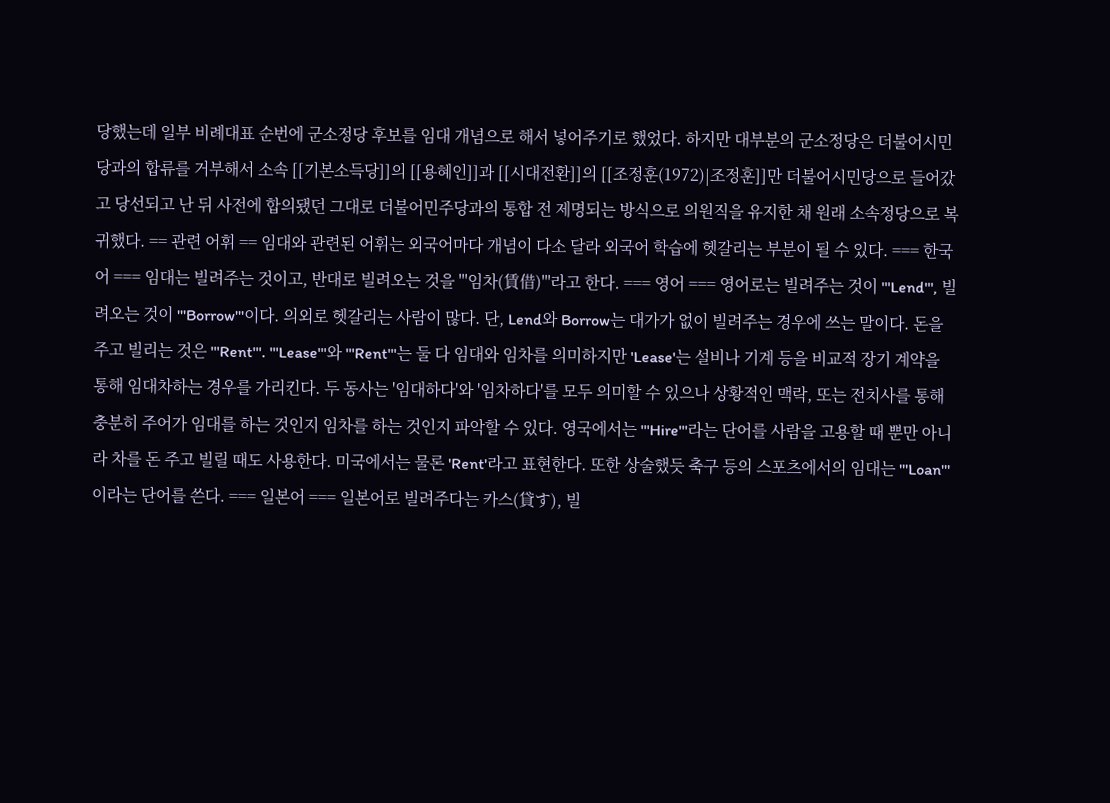당했는데 일부 비례대표 순번에 군소정당 후보를 임대 개념으로 해서 넣어주기로 했었다. 하지만 대부분의 군소정당은 더불어시민당과의 합류를 거부해서 소속 [[기본소득당]]의 [[용혜인]]과 [[시대전환]]의 [[조정훈(1972)|조정훈]]만 더불어시민당으로 들어갔고 당선되고 난 뒤 사전에 합의됐던 그대로 더불어민주당과의 통합 전 제명되는 방식으로 의원직을 유지한 채 원래 소속정당으로 복귀했다. == 관련 어휘 == 임대와 관련된 어휘는 외국어마다 개념이 다소 달라 외국어 학습에 헷갈리는 부분이 될 수 있다. === 한국어 === 임대는 빌려주는 것이고, 반대로 빌려오는 것을 '''임차(賃借)'''라고 한다. === 영어 === 영어로는 빌려주는 것이 '''Lend''', 빌려오는 것이 '''Borrow'''이다. 의외로 헷갈리는 사람이 많다. 단, Lend와 Borrow는 대가가 없이 빌려주는 경우에 쓰는 말이다. 돈을 주고 빌리는 것은 '''Rent'''. '''Lease'''와 '''Rent'''는 둘 다 임대와 임차를 의미하지만 'Lease'는 설비나 기계 등을 비교적 장기 계약을 통해 임대차하는 경우를 가리킨다. 두 동사는 '임대하다'와 '임차하다'를 모두 의미할 수 있으나 상황적인 맥락, 또는 전치사를 통해 충분히 주어가 임대를 하는 것인지 임차를 하는 것인지 파악할 수 있다. 영국에서는 '''Hire'''라는 단어를 사람을 고용할 때 뿐만 아니라 차를 돈 주고 빌릴 때도 사용한다. 미국에서는 물론 'Rent'라고 표현한다. 또한 상술했듯 축구 등의 스포츠에서의 임대는 '''Loan'''이라는 단어를 쓴다. === 일본어 === 일본어로 빌려주다는 카스(貸す), 빌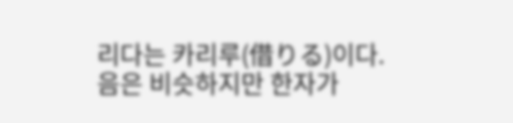리다는 카리루(借りる)이다. 음은 비슷하지만 한자가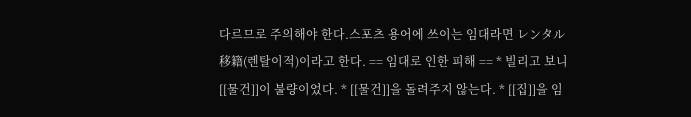다르므로 주의해야 한다.스포츠 용어에 쓰이는 임대라면 レンタル移籍(렌탈이적)이라고 한다. == 임대로 인한 피해 == * 빌리고 보니 [[물건]]이 불량이었다. * [[물건]]을 돌려주지 않는다. * [[집]]을 임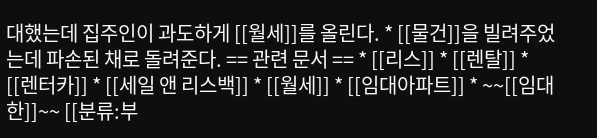대했는데 집주인이 과도하게 [[월세]]를 올린다. * [[물건]]을 빌려주었는데 파손된 채로 돌려준다. == 관련 문서 == * [[리스]] * [[렌탈]] * [[렌터카]] * [[세일 앤 리스백]] * [[월세]] * [[임대아파트]] * ~~[[임대한]]~~ [[분류:부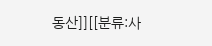동산]][[분류:사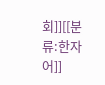회]][[분류:한자어]]